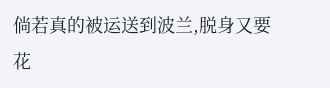倘若真的被运送到波兰,脱身又要花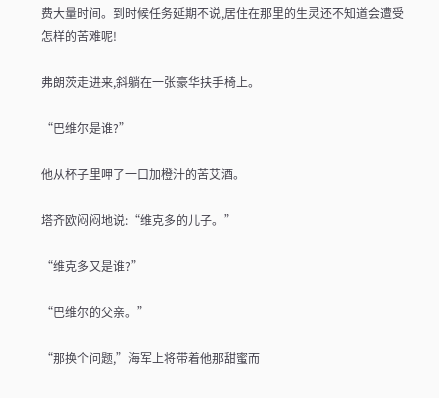费大量时间。到时候任务延期不说,居住在那里的生灵还不知道会遭受怎样的苦难呢!

弗朗茨走进来,斜躺在一张豪华扶手椅上。

“巴维尔是谁?”

他从杯子里呷了一口加橙汁的苦艾酒。

塔齐欧闷闷地说:“维克多的儿子。”

“维克多又是谁?”

“巴维尔的父亲。”

“那换个问题,”海军上将带着他那甜蜜而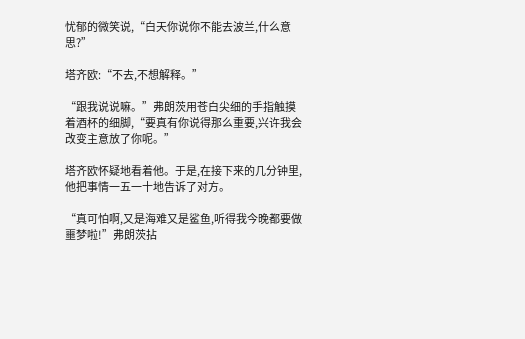忧郁的微笑说,“白天你说你不能去波兰,什么意思?”

塔齐欧:“不去,不想解释。”

“跟我说说嘛。”弗朗茨用苍白尖细的手指触摸着酒杯的细脚,“要真有你说得那么重要,兴许我会改变主意放了你呢。”

塔齐欧怀疑地看着他。于是,在接下来的几分钟里,他把事情一五一十地告诉了对方。

“真可怕啊,又是海难又是鲨鱼,听得我今晚都要做噩梦啦!”弗朗茨拈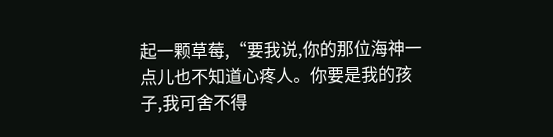起一颗草莓,“要我说,你的那位海神一点儿也不知道心疼人。你要是我的孩子,我可舍不得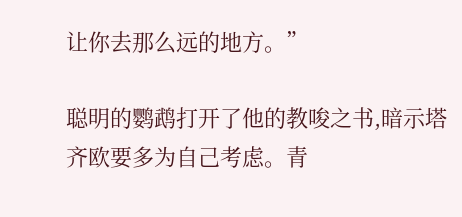让你去那么远的地方。”

聪明的鹦鹉打开了他的教唆之书,暗示塔齐欧要多为自己考虑。青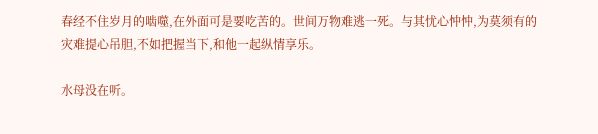春经不住岁月的啮噬,在外面可是要吃苦的。世间万物难逃一死。与其忧心忡忡,为莫须有的灾难提心吊胆,不如把握当下,和他一起纵情享乐。

水母没在听。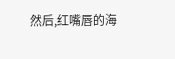然后,红嘴唇的海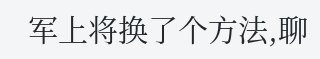军上将换了个方法,聊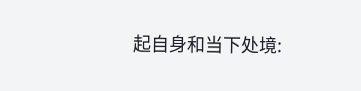起自身和当下处境: